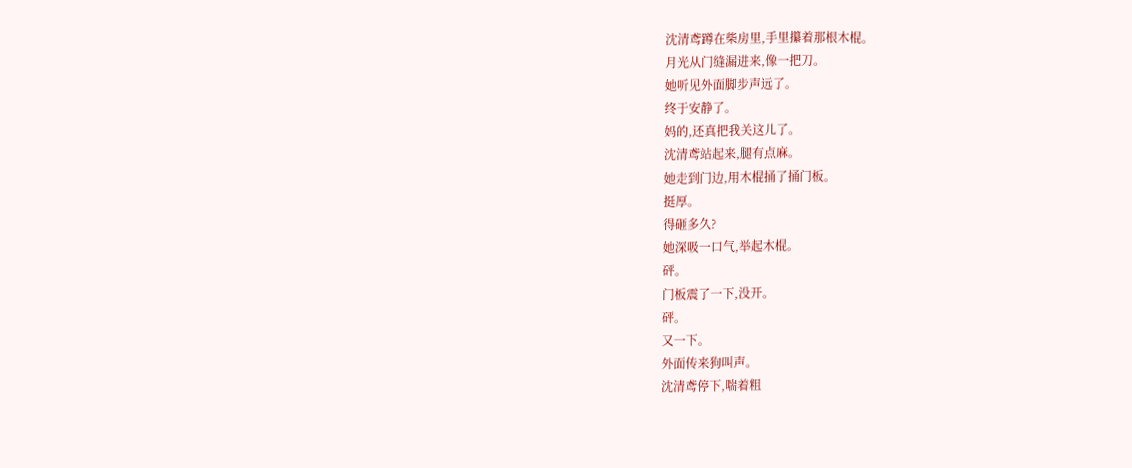沈清鸢蹲在柴房里,手里攥着那根木棍。
月光从门缝漏进来,像一把刀。
她听见外面脚步声远了。
终于安静了。
妈的,还真把我关这儿了。
沈清鸢站起来,腿有点麻。
她走到门边,用木棍捅了捅门板。
挺厚。
得砸多久?
她深吸一口气,举起木棍。
砰。
门板震了一下,没开。
砰。
又一下。
外面传来狗叫声。
沈清鸢停下,喘着粗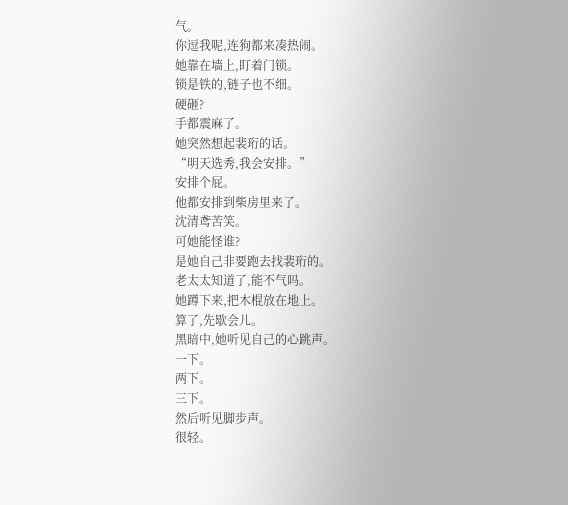气。
你逗我呢,连狗都来凑热闹。
她靠在墙上,盯着门锁。
锁是铁的,链子也不细。
硬砸?
手都震麻了。
她突然想起裴珩的话。
“明天选秀,我会安排。”
安排个屁。
他都安排到柴房里来了。
沈清鸢苦笑。
可她能怪谁?
是她自己非要跑去找裴珩的。
老太太知道了,能不气吗。
她蹲下来,把木棍放在地上。
算了,先歇会儿。
黑暗中,她听见自己的心跳声。
一下。
两下。
三下。
然后听见脚步声。
很轻。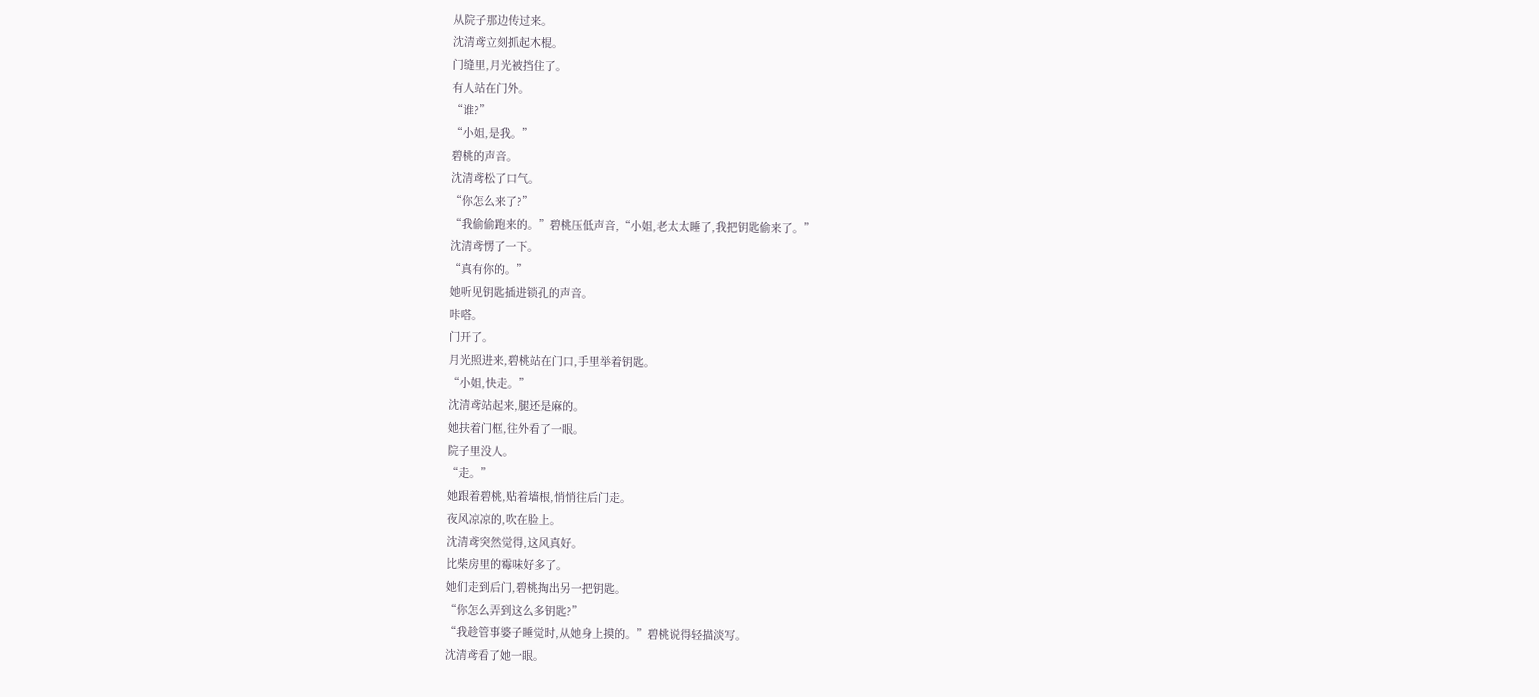从院子那边传过来。
沈清鸢立刻抓起木棍。
门缝里,月光被挡住了。
有人站在门外。
“谁?”
“小姐,是我。”
碧桃的声音。
沈清鸢松了口气。
“你怎么来了?”
“我偷偷跑来的。”碧桃压低声音,“小姐,老太太睡了,我把钥匙偷来了。”
沈清鸢愣了一下。
“真有你的。”
她听见钥匙插进锁孔的声音。
咔嗒。
门开了。
月光照进来,碧桃站在门口,手里举着钥匙。
“小姐,快走。”
沈清鸢站起来,腿还是麻的。
她扶着门框,往外看了一眼。
院子里没人。
“走。”
她跟着碧桃,贴着墙根,悄悄往后门走。
夜风凉凉的,吹在脸上。
沈清鸢突然觉得,这风真好。
比柴房里的霉味好多了。
她们走到后门,碧桃掏出另一把钥匙。
“你怎么弄到这么多钥匙?”
“我趁管事婆子睡觉时,从她身上摸的。”碧桃说得轻描淡写。
沈清鸢看了她一眼。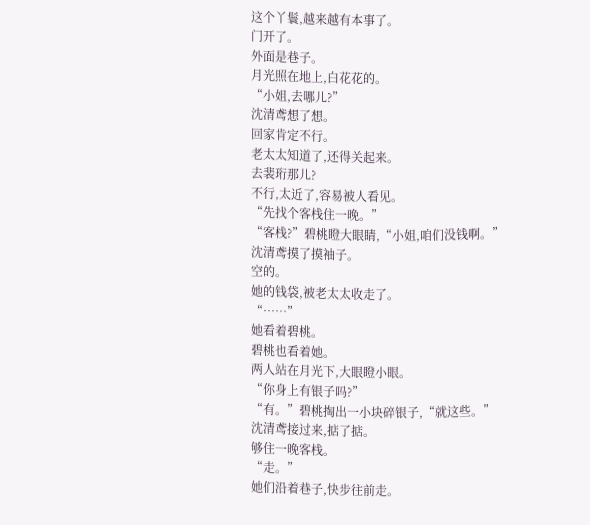这个丫鬟,越来越有本事了。
门开了。
外面是巷子。
月光照在地上,白花花的。
“小姐,去哪儿?”
沈清鸢想了想。
回家肯定不行。
老太太知道了,还得关起来。
去裴珩那儿?
不行,太近了,容易被人看见。
“先找个客栈住一晚。”
“客栈?”碧桃瞪大眼睛,“小姐,咱们没钱啊。”
沈清鸢摸了摸袖子。
空的。
她的钱袋,被老太太收走了。
“……”
她看着碧桃。
碧桃也看着她。
两人站在月光下,大眼瞪小眼。
“你身上有银子吗?”
“有。”碧桃掏出一小块碎银子,“就这些。”
沈清鸢接过来,掂了掂。
够住一晚客栈。
“走。”
她们沿着巷子,快步往前走。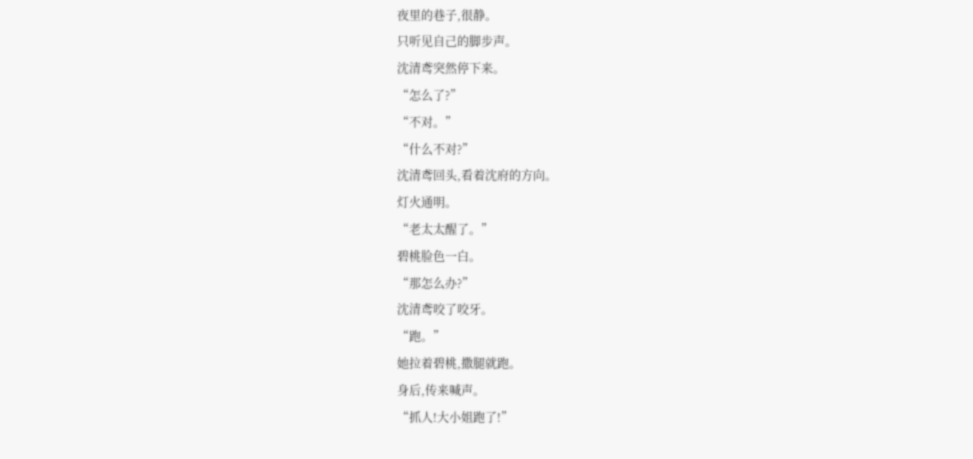夜里的巷子,很静。
只听见自己的脚步声。
沈清鸢突然停下来。
“怎么了?”
“不对。”
“什么不对?”
沈清鸢回头,看着沈府的方向。
灯火通明。
“老太太醒了。”
碧桃脸色一白。
“那怎么办?”
沈清鸢咬了咬牙。
“跑。”
她拉着碧桃,撒腿就跑。
身后,传来喊声。
“抓人!大小姐跑了!”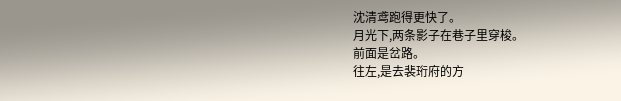沈清鸢跑得更快了。
月光下,两条影子在巷子里穿梭。
前面是岔路。
往左,是去裴珩府的方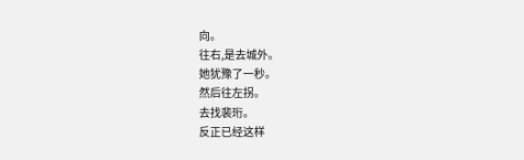向。
往右,是去城外。
她犹豫了一秒。
然后往左拐。
去找裴珩。
反正已经这样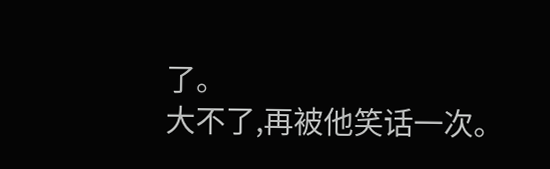了。
大不了,再被他笑话一次。